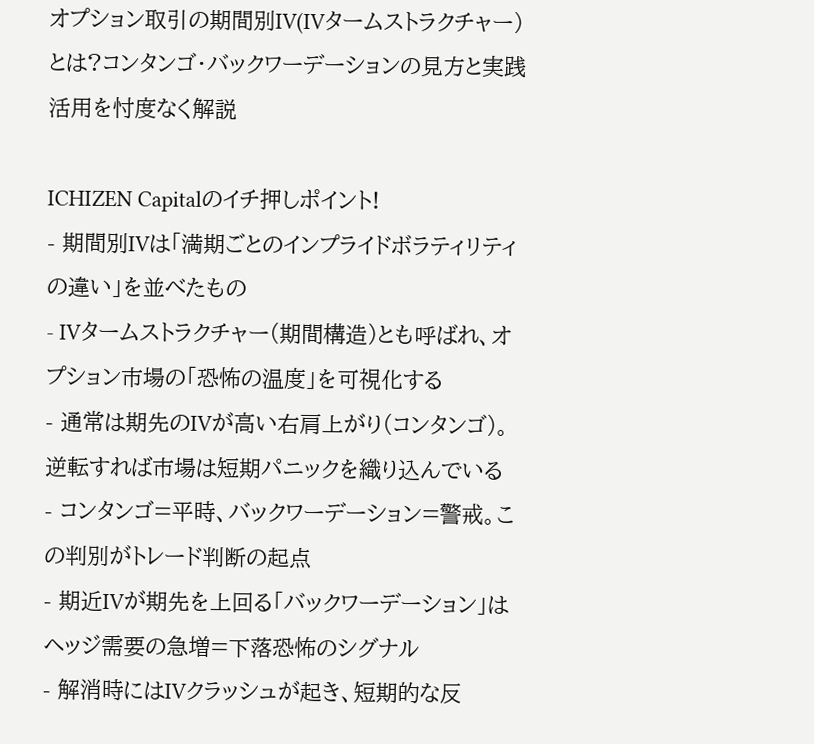オプション取引の期間別IV(IVタームストラクチャー)とは?コンタンゴ・バックワーデーションの見方と実践活用を忖度なく解説

ICHIZEN Capitalのイチ押しポイント!
- 期間別IVは「満期ごとのインプライドボラティリティの違い」を並べたもの
- IVタームストラクチャー(期間構造)とも呼ばれ、オプション市場の「恐怖の温度」を可視化する
- 通常は期先のIVが高い右肩上がり(コンタンゴ)。逆転すれば市場は短期パニックを織り込んでいる
- コンタンゴ=平時、バックワーデーション=警戒。この判別がトレード判断の起点
- 期近IVが期先を上回る「バックワーデーション」はヘッジ需要の急増=下落恐怖のシグナル
- 解消時にはIVクラッシュが起き、短期的な反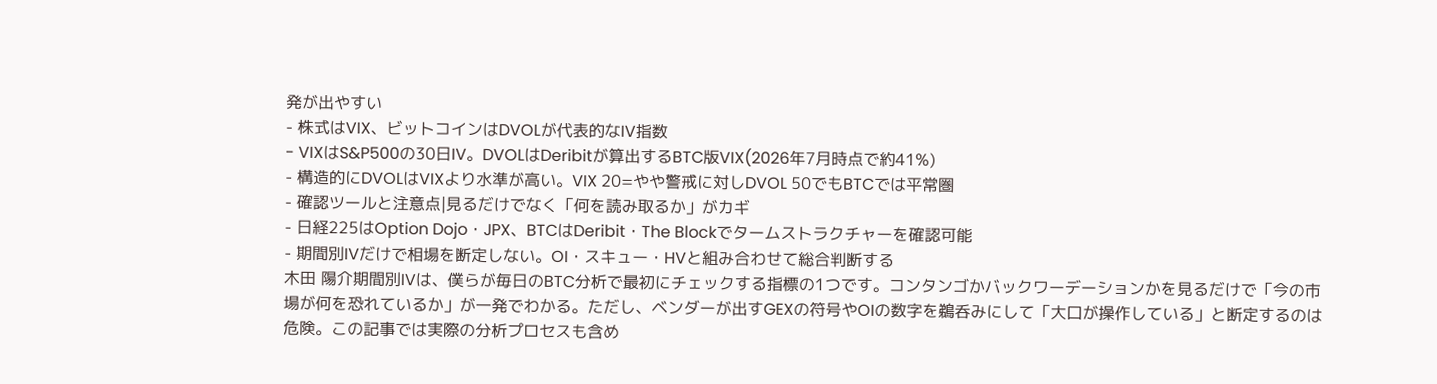発が出やすい
- 株式はVIX、ビットコインはDVOLが代表的なIV指数
- VIXはS&P500の30日IV。DVOLはDeribitが算出するBTC版VIX(2026年7月時点で約41%)
- 構造的にDVOLはVIXより水準が高い。VIX 20=やや警戒に対しDVOL 50でもBTCでは平常圏
- 確認ツールと注意点|見るだけでなく「何を読み取るか」がカギ
- 日経225はOption Dojo・JPX、BTCはDeribit・The Blockでタームストラクチャーを確認可能
- 期間別IVだけで相場を断定しない。OI・スキュー・HVと組み合わせて総合判断する
木田 陽介期間別IVは、僕らが毎日のBTC分析で最初にチェックする指標の1つです。コンタンゴかバックワーデーションかを見るだけで「今の市場が何を恐れているか」が一発でわかる。ただし、ベンダーが出すGEXの符号やOIの数字を鵜呑みにして「大口が操作している」と断定するのは危険。この記事では実際の分析プロセスも含め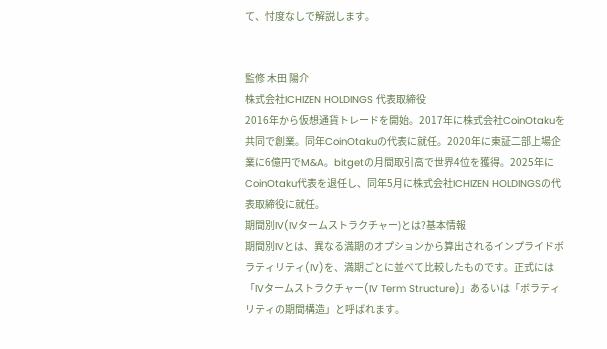て、忖度なしで解説します。


監修 木田 陽介
株式会社ICHIZEN HOLDINGS 代表取締役
2016年から仮想通貨トレードを開始。2017年に株式会社CoinOtakuを共同で創業。同年CoinOtakuの代表に就任。2020年に東証二部上場企業に6億円でM&A。bitgetの月間取引高で世界4位を獲得。2025年にCoinOtaku代表を退任し、同年5月に株式会社ICHIZEN HOLDINGSの代表取締役に就任。
期間別IV(IVタームストラクチャー)とは?基本情報
期間別IVとは、異なる満期のオプションから算出されるインプライドボラティリティ(IV)を、満期ごとに並べて比較したものです。正式には「IVタームストラクチャー(IV Term Structure)」あるいは「ボラティリティの期間構造」と呼ばれます。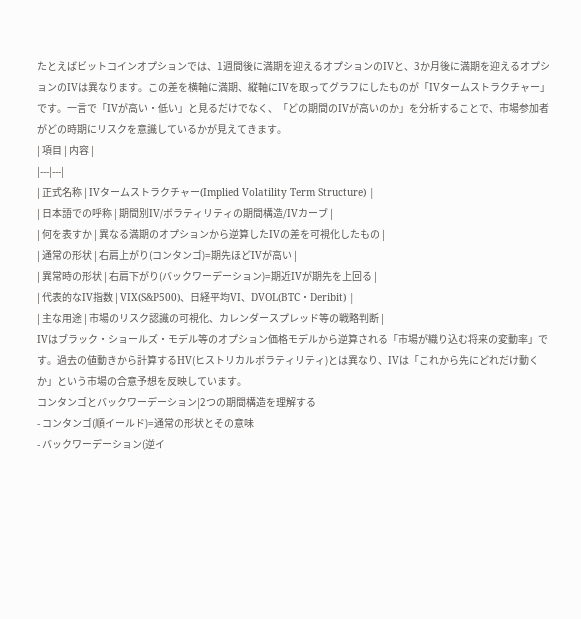たとえばビットコインオプションでは、1週間後に満期を迎えるオプションのIVと、3か月後に満期を迎えるオプションのIVは異なります。この差を横軸に満期、縦軸にIVを取ってグラフにしたものが「IVタームストラクチャー」です。一言で「IVが高い・低い」と見るだけでなく、「どの期間のIVが高いのか」を分析することで、市場参加者がどの時期にリスクを意識しているかが見えてきます。
| 項目 | 内容 |
|---|---|
| 正式名称 | IVタームストラクチャー(Implied Volatility Term Structure) |
| 日本語での呼称 | 期間別IV/ボラティリティの期間構造/IVカーブ |
| 何を表すか | 異なる満期のオプションから逆算したIVの差を可視化したもの |
| 通常の形状 | 右肩上がり(コンタンゴ)=期先ほどIVが高い |
| 異常時の形状 | 右肩下がり(バックワーデーション)=期近IVが期先を上回る |
| 代表的なIV指数 | VIX(S&P500)、日経平均VI、DVOL(BTC・Deribit) |
| 主な用途 | 市場のリスク認識の可視化、カレンダースプレッド等の戦略判断 |
IVはブラック・ショールズ・モデル等のオプション価格モデルから逆算される「市場が織り込む将来の変動率」です。過去の値動きから計算するHV(ヒストリカルボラティリティ)とは異なり、IVは「これから先にどれだけ動くか」という市場の合意予想を反映しています。
コンタンゴとバックワーデーション|2つの期間構造を理解する
- コンタンゴ(順イールド)=通常の形状とその意味
- バックワーデーション(逆イ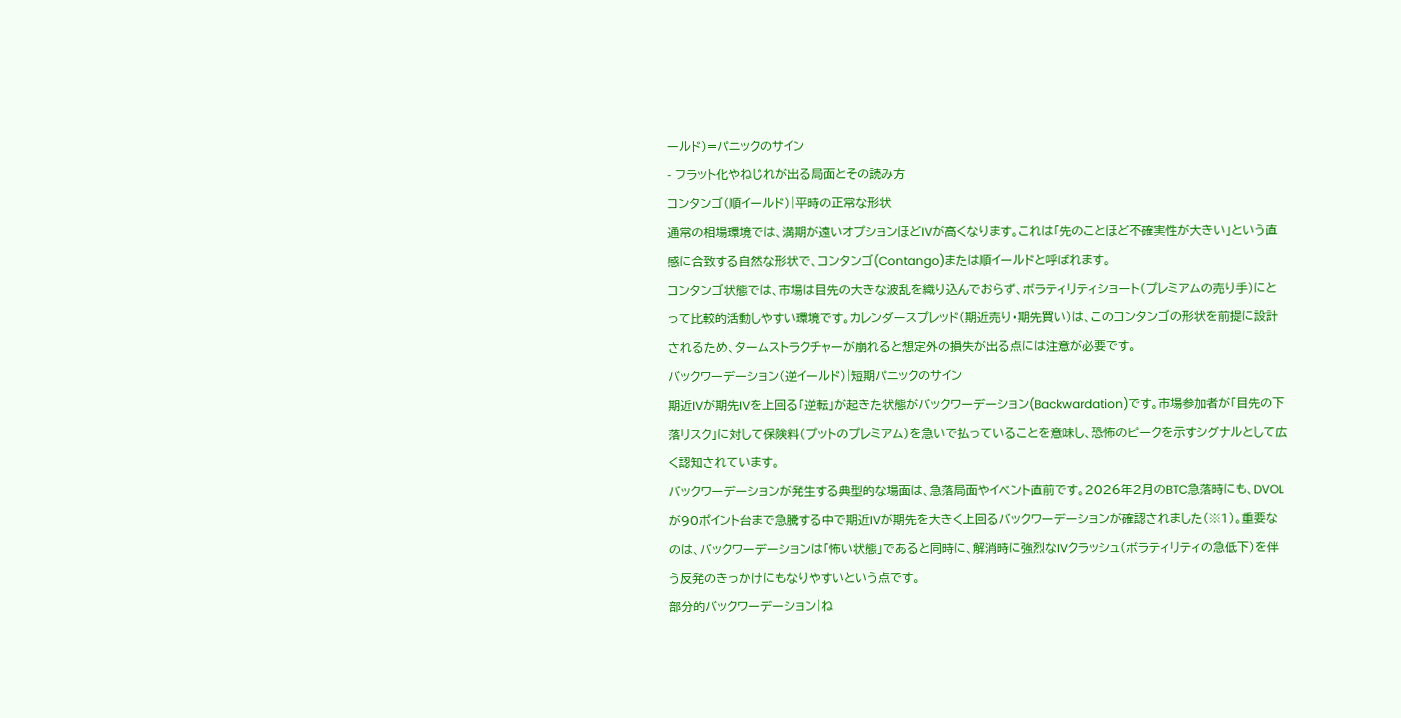ールド)=パニックのサイン
- フラット化やねじれが出る局面とその読み方
コンタンゴ(順イールド)|平時の正常な形状
通常の相場環境では、満期が遠いオプションほどIVが高くなります。これは「先のことほど不確実性が大きい」という直感に合致する自然な形状で、コンタンゴ(Contango)または順イールドと呼ばれます。
コンタンゴ状態では、市場は目先の大きな波乱を織り込んでおらず、ボラティリティショート(プレミアムの売り手)にとって比較的活動しやすい環境です。カレンダースプレッド(期近売り・期先買い)は、このコンタンゴの形状を前提に設計されるため、タームストラクチャーが崩れると想定外の損失が出る点には注意が必要です。
バックワーデーション(逆イールド)|短期パニックのサイン
期近IVが期先IVを上回る「逆転」が起きた状態がバックワーデーション(Backwardation)です。市場参加者が「目先の下落リスク」に対して保険料(プットのプレミアム)を急いで払っていることを意味し、恐怖のピークを示すシグナルとして広く認知されています。
バックワーデーションが発生する典型的な場面は、急落局面やイベント直前です。2026年2月のBTC急落時にも、DVOLが90ポイント台まで急騰する中で期近IVが期先を大きく上回るバックワーデーションが確認されました(※1)。重要なのは、バックワーデーションは「怖い状態」であると同時に、解消時に強烈なIVクラッシュ(ボラティリティの急低下)を伴う反発のきっかけにもなりやすいという点です。
部分的バックワーデーション|ね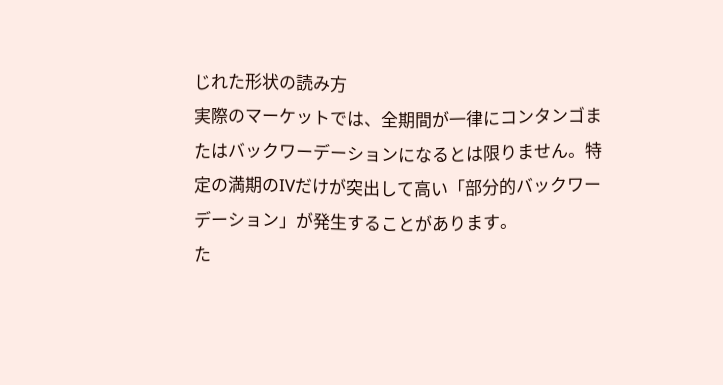じれた形状の読み方
実際のマーケットでは、全期間が一律にコンタンゴまたはバックワーデーションになるとは限りません。特定の満期のIVだけが突出して高い「部分的バックワーデーション」が発生することがあります。
た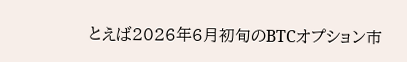とえば2026年6月初旬のBTCオプション市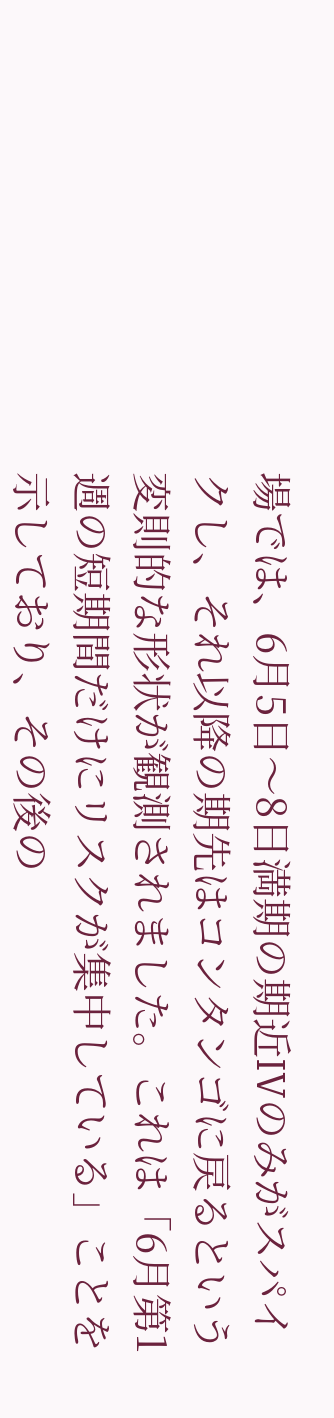場では、6月5日〜8日満期の期近IVのみがスパイクし、それ以降の期先はコンタンゴに戻るという変則的な形状が観測されました。これは「6月第1週の短期間だけにリスクが集中している」ことを示しており、その後の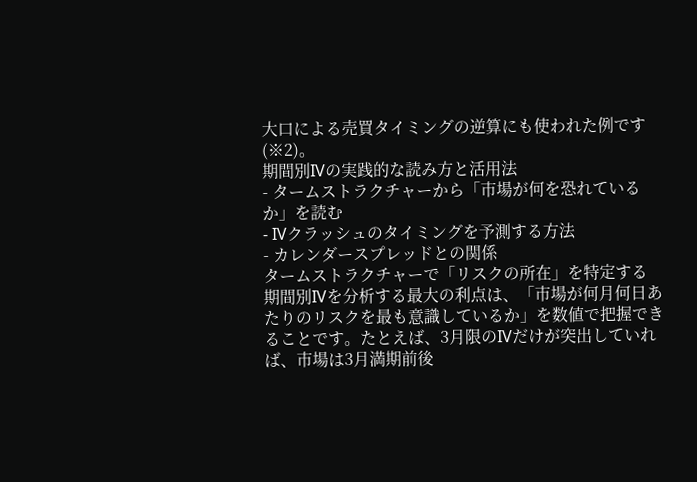大口による売買タイミングの逆算にも使われた例です(※2)。
期間別IVの実践的な読み方と活用法
- タームストラクチャーから「市場が何を恐れているか」を読む
- IVクラッシュのタイミングを予測する方法
- カレンダースプレッドとの関係
タームストラクチャーで「リスクの所在」を特定する
期間別IVを分析する最大の利点は、「市場が何月何日あたりのリスクを最も意識しているか」を数値で把握できることです。たとえば、3月限のIVだけが突出していれば、市場は3月満期前後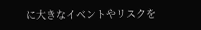に大きなイベントやリスクを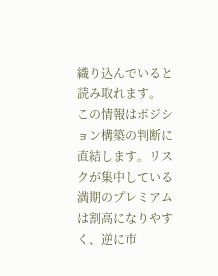織り込んでいると読み取れます。
この情報はポジション構築の判断に直結します。リスクが集中している満期のプレミアムは割高になりやすく、逆に市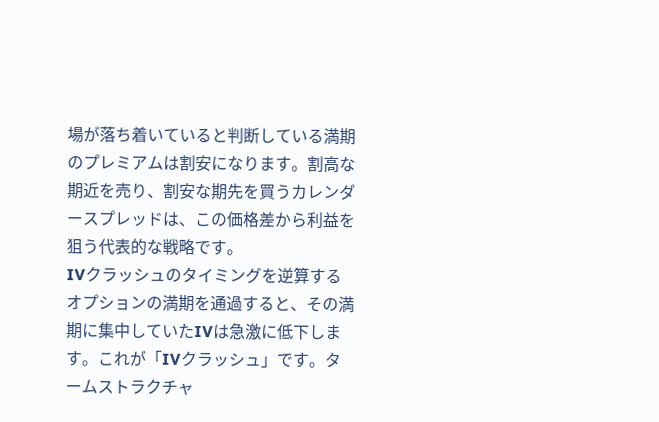場が落ち着いていると判断している満期のプレミアムは割安になります。割高な期近を売り、割安な期先を買うカレンダースプレッドは、この価格差から利益を狙う代表的な戦略です。
IVクラッシュのタイミングを逆算する
オプションの満期を通過すると、その満期に集中していたIVは急激に低下します。これが「IVクラッシュ」です。タームストラクチャ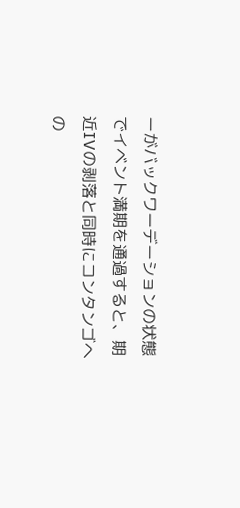ーがバックワーデーションの状態でイベント満期を通過すると、期近IVの剥落と同時にコンタンゴへの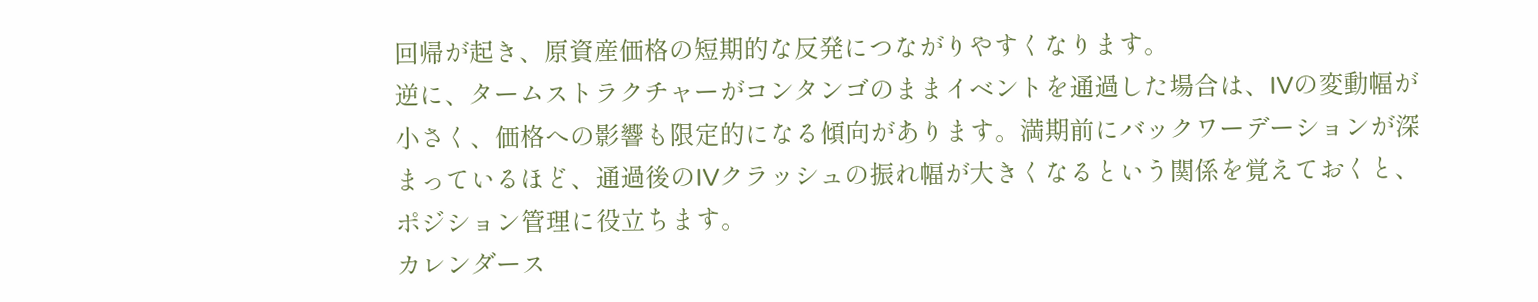回帰が起き、原資産価格の短期的な反発につながりやすくなります。
逆に、タームストラクチャーがコンタンゴのままイベントを通過した場合は、IVの変動幅が小さく、価格への影響も限定的になる傾向があります。満期前にバックワーデーションが深まっているほど、通過後のIVクラッシュの振れ幅が大きくなるという関係を覚えておくと、ポジション管理に役立ちます。
カレンダース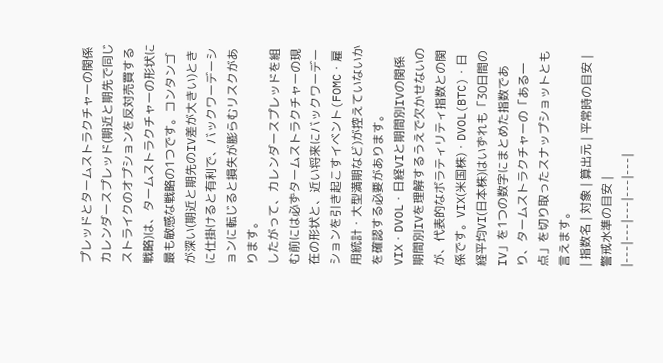プレッドとタームストラクチャーの関係
カレンダースプレッド(期近と期先で同じストライクのオプションを反対売買する戦略)は、タームストラクチャーの形状に最も敏感な戦略の1つです。コンタンゴが深い(期近と期先のIV差が大きい)ときに仕掛けると有利で、バックワーデーションに転じると損失が膨らむリスクがあります。
したがって、カレンダースプレッドを組む前には必ずタームストラクチャーの現在の形状と、近い将来にバックワーデーションを引き起こすイベント(FOMC・雇用統計・大型満期など)が控えていないかを確認する必要があります。
VIX・DVOL・日経VIと期間別IVの関係
期間別IVを理解するうえで欠かせないのが、代表的なボラティリティ指数との関係です。VIX(米国株)・DVOL(BTC)・日経平均VI(日本株)はいずれも「30日間のIV」を1つの数字にまとめた指数であり、タームストラクチャーの「ある一点」を切り取ったスナップショットとも言えます。
| 指数名 | 対象 | 算出元 | 平常時の目安 | 警戒水準の目安 |
|---|---|---|---|---|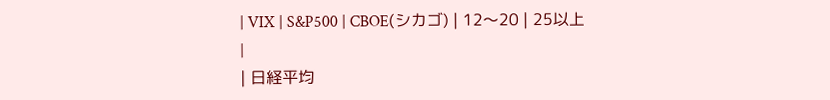| VIX | S&P500 | CBOE(シカゴ) | 12〜20 | 25以上 |
| 日経平均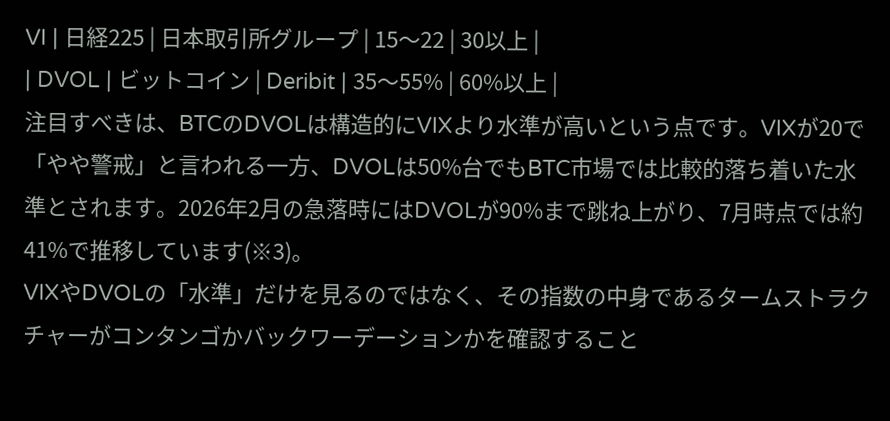VI | 日経225 | 日本取引所グループ | 15〜22 | 30以上 |
| DVOL | ビットコイン | Deribit | 35〜55% | 60%以上 |
注目すべきは、BTCのDVOLは構造的にVIXより水準が高いという点です。VIXが20で「やや警戒」と言われる一方、DVOLは50%台でもBTC市場では比較的落ち着いた水準とされます。2026年2月の急落時にはDVOLが90%まで跳ね上がり、7月時点では約41%で推移しています(※3)。
VIXやDVOLの「水準」だけを見るのではなく、その指数の中身であるタームストラクチャーがコンタンゴかバックワーデーションかを確認すること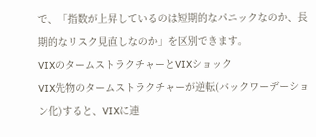で、「指数が上昇しているのは短期的なパニックなのか、長期的なリスク見直しなのか」を区別できます。
VIXのタームストラクチャーとVIXショック
VIX先物のタームストラクチャーが逆転(バックワーデーション化)すると、VIXに連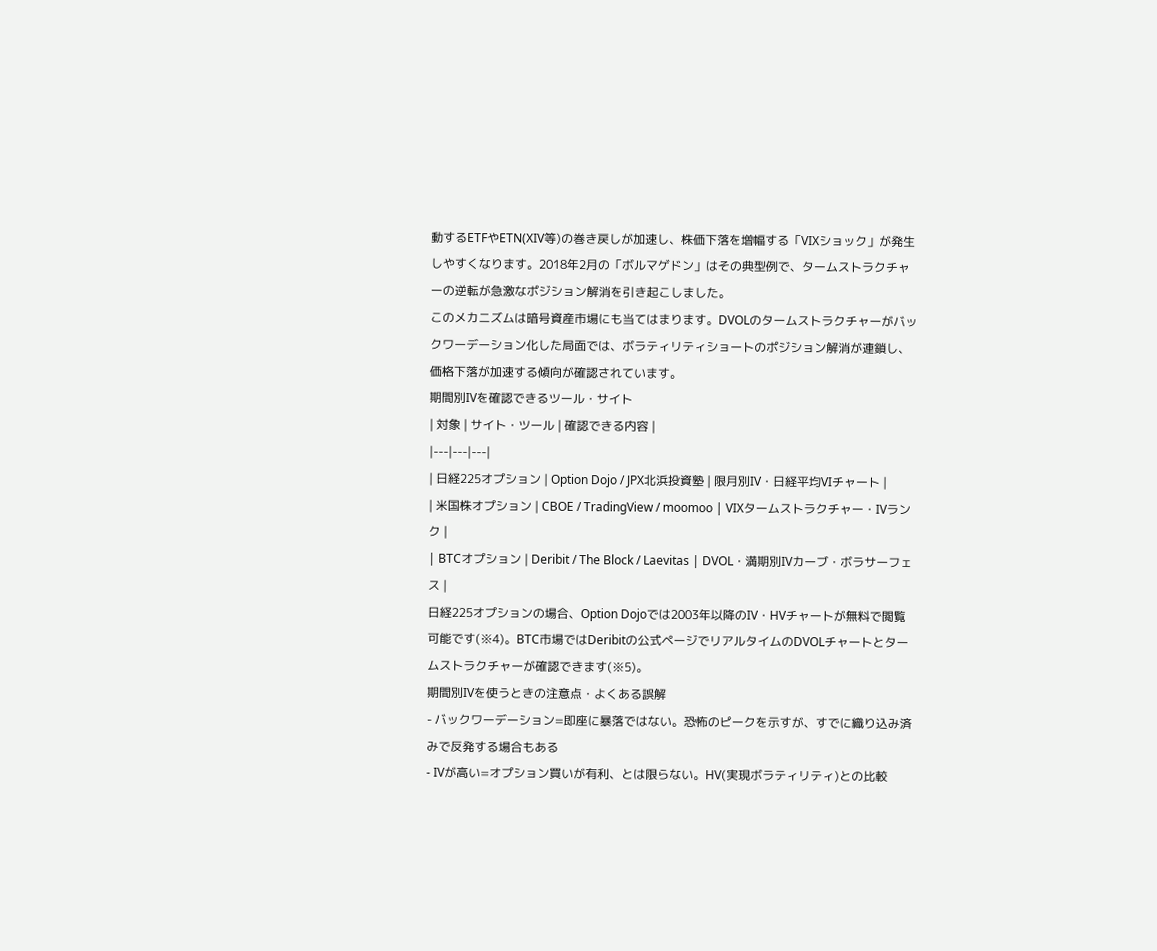動するETFやETN(XIV等)の巻き戻しが加速し、株価下落を増幅する「VIXショック」が発生しやすくなります。2018年2月の「ボルマゲドン」はその典型例で、タームストラクチャーの逆転が急激なポジション解消を引き起こしました。
このメカニズムは暗号資産市場にも当てはまります。DVOLのタームストラクチャーがバックワーデーション化した局面では、ボラティリティショートのポジション解消が連鎖し、価格下落が加速する傾向が確認されています。
期間別IVを確認できるツール・サイト
| 対象 | サイト・ツール | 確認できる内容 |
|---|---|---|
| 日経225オプション | Option Dojo / JPX北浜投資塾 | 限月別IV・日経平均VIチャート |
| 米国株オプション | CBOE / TradingView / moomoo | VIXタームストラクチャー・IVランク |
| BTCオプション | Deribit / The Block / Laevitas | DVOL・満期別IVカーブ・ボラサーフェス |
日経225オプションの場合、Option Dojoでは2003年以降のIV・HVチャートが無料で閲覧可能です(※4)。BTC市場ではDeribitの公式ページでリアルタイムのDVOLチャートとタームストラクチャーが確認できます(※5)。
期間別IVを使うときの注意点・よくある誤解
- バックワーデーション=即座に暴落ではない。恐怖のピークを示すが、すでに織り込み済みで反発する場合もある
- IVが高い=オプション買いが有利、とは限らない。HV(実現ボラティリティ)との比較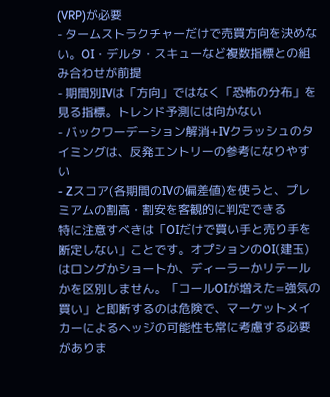(VRP)が必要
- タームストラクチャーだけで売買方向を決めない。OI・デルタ・スキューなど複数指標との組み合わせが前提
- 期間別IVは「方向」ではなく「恐怖の分布」を見る指標。トレンド予測には向かない
- バックワーデーション解消+IVクラッシュのタイミングは、反発エントリーの参考になりやすい
- Zスコア(各期間のIVの偏差値)を使うと、プレミアムの割高・割安を客観的に判定できる
特に注意すべきは「OIだけで買い手と売り手を断定しない」ことです。オプションのOI(建玉)はロングかショートか、ディーラーかリテールかを区別しません。「コールOIが増えた=強気の買い」と即断するのは危険で、マーケットメイカーによるヘッジの可能性も常に考慮する必要がありま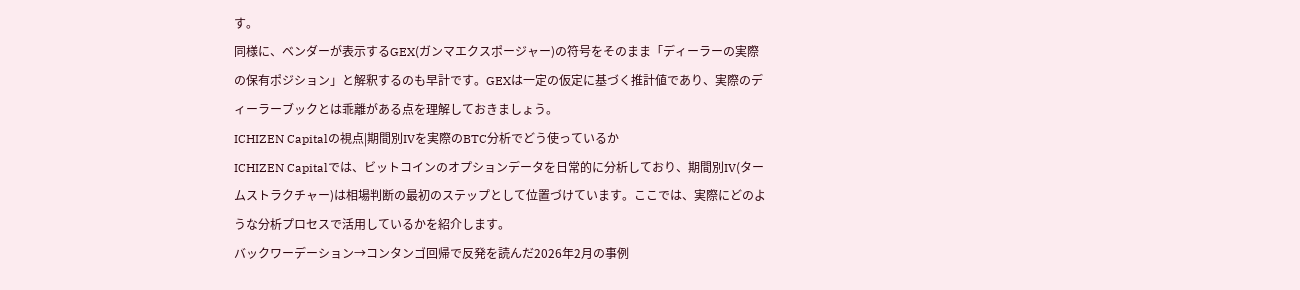す。
同様に、ベンダーが表示するGEX(ガンマエクスポージャー)の符号をそのまま「ディーラーの実際の保有ポジション」と解釈するのも早計です。GEXは一定の仮定に基づく推計値であり、実際のディーラーブックとは乖離がある点を理解しておきましょう。
ICHIZEN Capitalの視点|期間別IVを実際のBTC分析でどう使っているか
ICHIZEN Capitalでは、ビットコインのオプションデータを日常的に分析しており、期間別IV(タームストラクチャー)は相場判断の最初のステップとして位置づけています。ここでは、実際にどのような分析プロセスで活用しているかを紹介します。
バックワーデーション→コンタンゴ回帰で反発を読んだ2026年2月の事例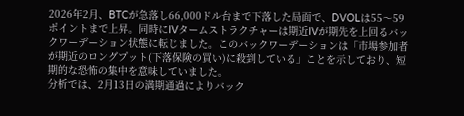2026年2月、BTCが急落し66,000ドル台まで下落した局面で、DVOLは55〜59ポイントまで上昇。同時にIVタームストラクチャーは期近IVが期先を上回るバックワーデーション状態に転じました。このバックワーデーションは「市場参加者が期近のロングプット(下落保険の買い)に殺到している」ことを示しており、短期的な恐怖の集中を意味していました。
分析では、2月13日の満期通過によりバック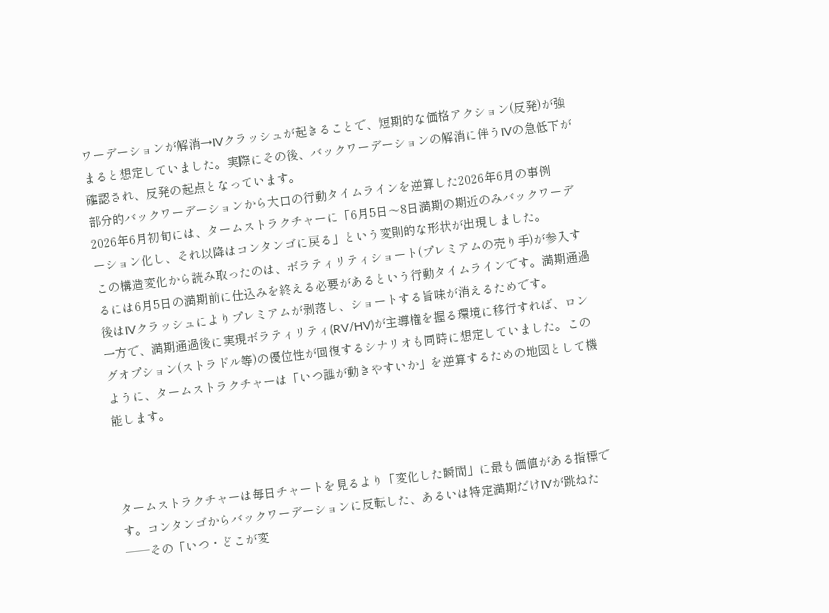ワーデーションが解消→IVクラッシュが起きることで、短期的な価格アクション(反発)が強まると想定していました。実際にその後、バックワーデーションの解消に伴うIVの急低下が確認され、反発の起点となっています。
部分的バックワーデーションから大口の行動タイムラインを逆算した2026年6月の事例
2026年6月初旬には、タームストラクチャーに「6月5日〜8日満期の期近のみバックワーデーション化し、それ以降はコンタンゴに戻る」という変則的な形状が出現しました。
この構造変化から読み取ったのは、ボラティリティショート(プレミアムの売り手)が参入するには6月5日の満期前に仕込みを終える必要があるという行動タイムラインです。満期通過後はIVクラッシュによりプレミアムが剥落し、ショートする旨味が消えるためです。
一方で、満期通過後に実現ボラティリティ(RV/HV)が主導権を握る環境に移行すれば、ロングオプション(ストラドル等)の優位性が回復するシナリオも同時に想定していました。このように、タームストラクチャーは「いつ誰が動きやすいか」を逆算するための地図として機能します。



タームストラクチャーは毎日チャートを見るより「変化した瞬間」に最も価値がある指標です。コンタンゴからバックワーデーションに反転した、あるいは特定満期だけIVが跳ねた──その「いつ・どこが変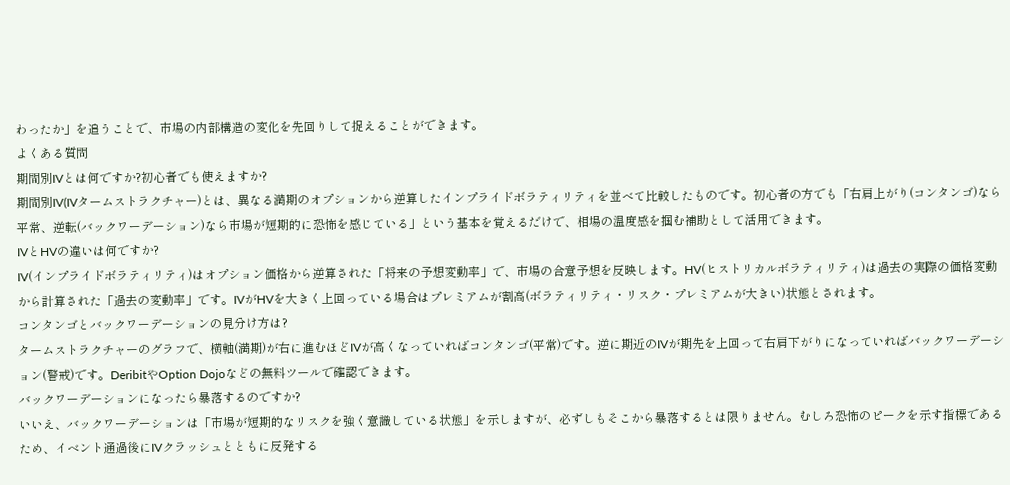わったか」を追うことで、市場の内部構造の変化を先回りして捉えることができます。
よくある質問
期間別IVとは何ですか?初心者でも使えますか?
期間別IV(IVタームストラクチャー)とは、異なる満期のオプションから逆算したインプライドボラティリティを並べて比較したものです。初心者の方でも「右肩上がり(コンタンゴ)なら平常、逆転(バックワーデーション)なら市場が短期的に恐怖を感じている」という基本を覚えるだけで、相場の温度感を掴む補助として活用できます。
IVとHVの違いは何ですか?
IV(インプライドボラティリティ)はオプション価格から逆算された「将来の予想変動率」で、市場の合意予想を反映します。HV(ヒストリカルボラティリティ)は過去の実際の価格変動から計算された「過去の変動率」です。IVがHVを大きく上回っている場合はプレミアムが割高(ボラティリティ・リスク・プレミアムが大きい)状態とされます。
コンタンゴとバックワーデーションの見分け方は?
タームストラクチャーのグラフで、横軸(満期)が右に進むほどIVが高くなっていればコンタンゴ(平常)です。逆に期近のIVが期先を上回って右肩下がりになっていればバックワーデーション(警戒)です。DeribitやOption Dojoなどの無料ツールで確認できます。
バックワーデーションになったら暴落するのですか?
いいえ、バックワーデーションは「市場が短期的なリスクを強く意識している状態」を示しますが、必ずしもそこから暴落するとは限りません。むしろ恐怖のピークを示す指標であるため、イベント通過後にIVクラッシュとともに反発する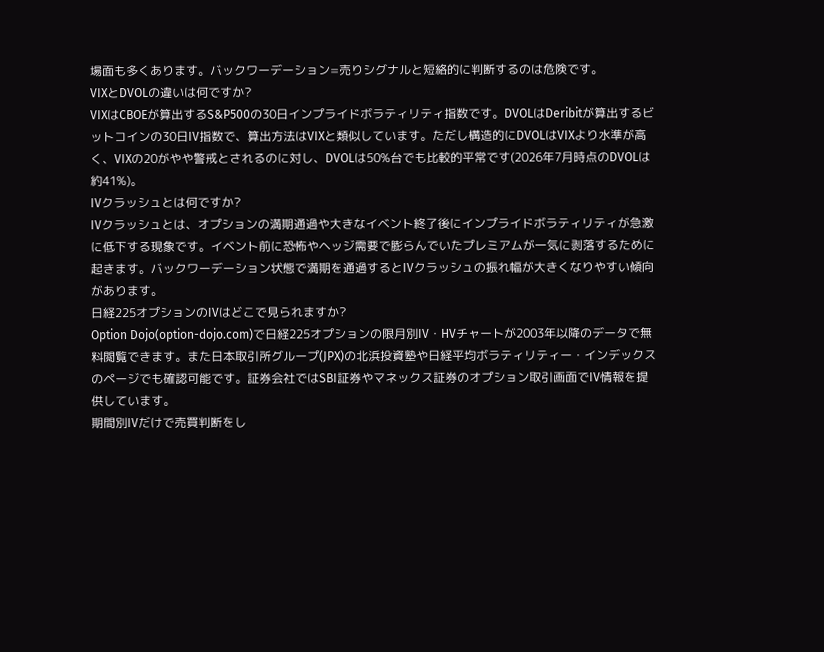場面も多くあります。バックワーデーション=売りシグナルと短絡的に判断するのは危険です。
VIXとDVOLの違いは何ですか?
VIXはCBOEが算出するS&P500の30日インプライドボラティリティ指数です。DVOLはDeribitが算出するビットコインの30日IV指数で、算出方法はVIXと類似しています。ただし構造的にDVOLはVIXより水準が高く、VIXの20がやや警戒とされるのに対し、DVOLは50%台でも比較的平常です(2026年7月時点のDVOLは約41%)。
IVクラッシュとは何ですか?
IVクラッシュとは、オプションの満期通過や大きなイベント終了後にインプライドボラティリティが急激に低下する現象です。イベント前に恐怖やヘッジ需要で膨らんでいたプレミアムが一気に剥落するために起きます。バックワーデーション状態で満期を通過するとIVクラッシュの振れ幅が大きくなりやすい傾向があります。
日経225オプションのIVはどこで見られますか?
Option Dojo(option-dojo.com)で日経225オプションの限月別IV・HVチャートが2003年以降のデータで無料閲覧できます。また日本取引所グループ(JPX)の北浜投資塾や日経平均ボラティリティー・インデックスのページでも確認可能です。証券会社ではSBI証券やマネックス証券のオプション取引画面でIV情報を提供しています。
期間別IVだけで売買判断をし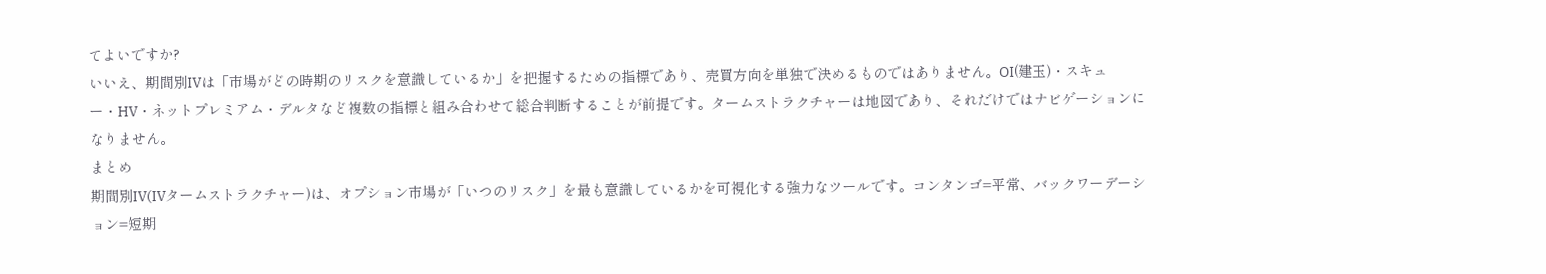てよいですか?
いいえ、期間別IVは「市場がどの時期のリスクを意識しているか」を把握するための指標であり、売買方向を単独で決めるものではありません。OI(建玉)・スキュー・HV・ネットプレミアム・デルタなど複数の指標と組み合わせて総合判断することが前提です。タームストラクチャーは地図であり、それだけではナビゲーションになりません。
まとめ
期間別IV(IVタームストラクチャー)は、オプション市場が「いつのリスク」を最も意識しているかを可視化する強力なツールです。コンタンゴ=平常、バックワーデーション=短期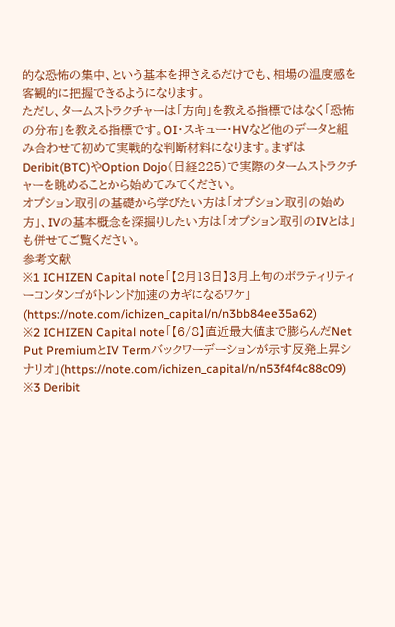的な恐怖の集中、という基本を押さえるだけでも、相場の温度感を客観的に把握できるようになります。
ただし、タームストラクチャーは「方向」を教える指標ではなく「恐怖の分布」を教える指標です。OI・スキュー・HVなど他のデータと組み合わせて初めて実戦的な判断材料になります。まずはDeribit(BTC)やOption Dojo(日経225)で実際のタームストラクチャーを眺めることから始めてみてください。
オプション取引の基礎から学びたい方は「オプション取引の始め方」、IVの基本概念を深掘りしたい方は「オプション取引のIVとは」も併せてご覧ください。
参考文献
※1 ICHIZEN Capital note「【2月13日】3月上旬のボラティリティーコンタンゴがトレンド加速のカギになるワケ」(https://note.com/ichizen_capital/n/n3bb84ee35a62)
※2 ICHIZEN Capital note「【6/8】直近最大値まで膨らんだNet Put PremiumとIV Termバックワーデーションが示す反発上昇シナリオ」(https://note.com/ichizen_capital/n/n53f4f4c88c09)
※3 Deribit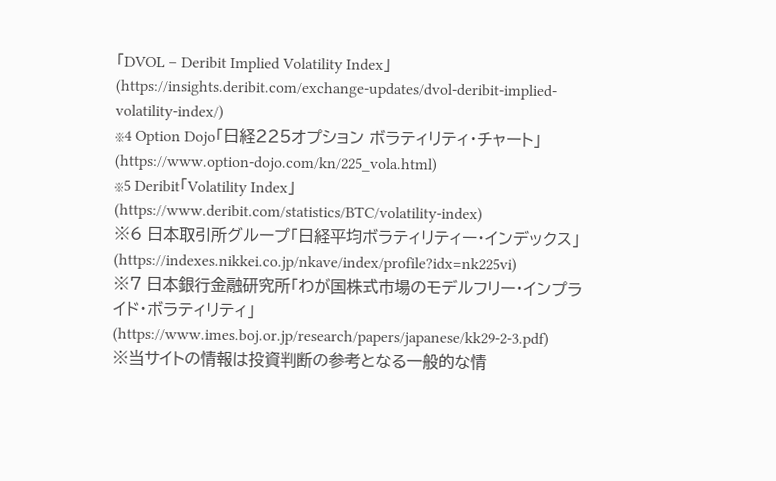「DVOL – Deribit Implied Volatility Index」(https://insights.deribit.com/exchange-updates/dvol-deribit-implied-volatility-index/)
※4 Option Dojo「日経225オプション ボラティリティ・チャート」(https://www.option-dojo.com/kn/225_vola.html)
※5 Deribit「Volatility Index」(https://www.deribit.com/statistics/BTC/volatility-index)
※6 日本取引所グループ「日経平均ボラティリティー・インデックス」(https://indexes.nikkei.co.jp/nkave/index/profile?idx=nk225vi)
※7 日本銀行金融研究所「わが国株式市場のモデルフリー・インプライド・ボラティリティ」(https://www.imes.boj.or.jp/research/papers/japanese/kk29-2-3.pdf)
※当サイトの情報は投資判断の参考となる一般的な情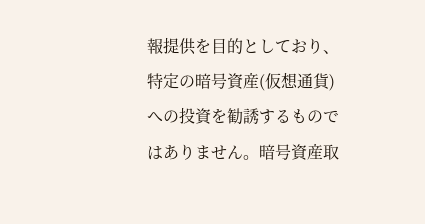報提供を目的としており、特定の暗号資産(仮想通貨)への投資を勧誘するものではありません。暗号資産取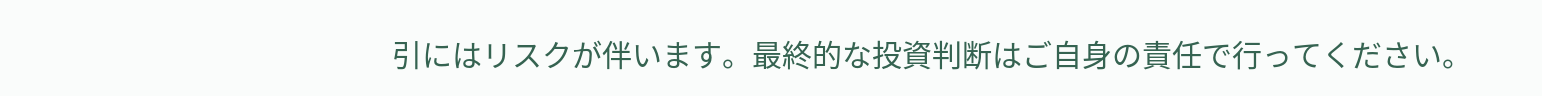引にはリスクが伴います。最終的な投資判断はご自身の責任で行ってください。